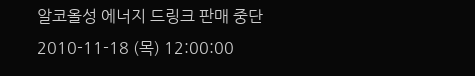알코올성 에너지 드링크 판매 중단
2010-11-18 (목) 12:00:00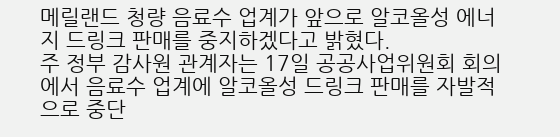메릴랜드 청량 음료수 업계가 앞으로 알코올성 에너지 드링크 판매를 중지하겠다고 밝혔다.
주 정부 감사원 관계자는 17일 공공사업위원회 회의에서 음료수 업계에 알코올성 드링크 판매를 자발적으로 중단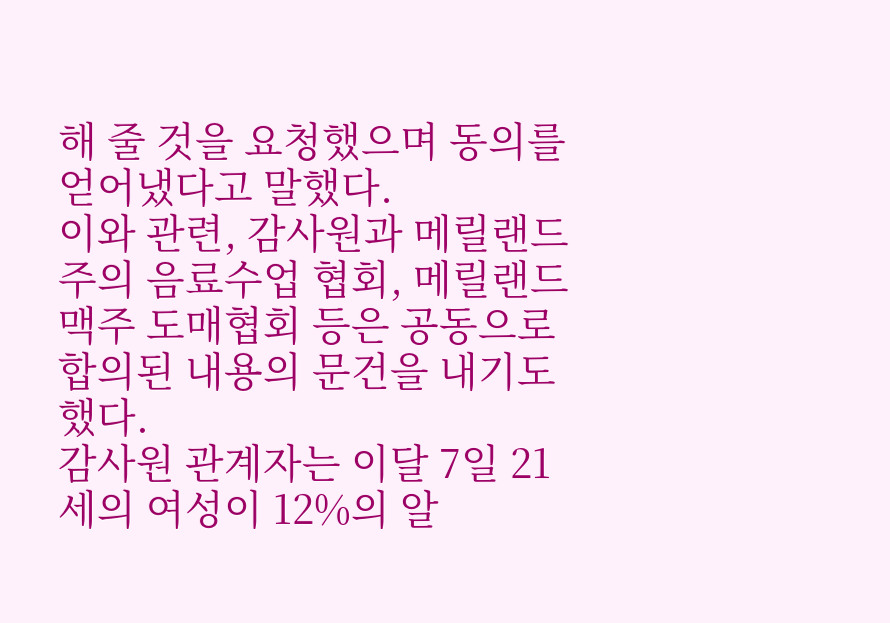해 줄 것을 요청했으며 동의를 얻어냈다고 말했다.
이와 관련, 감사원과 메릴랜드 주의 음료수업 협회, 메릴랜드 맥주 도매협회 등은 공동으로 합의된 내용의 문건을 내기도 했다.
감사원 관계자는 이달 7일 21세의 여성이 12%의 알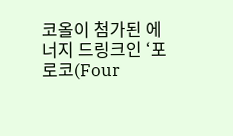코올이 첨가된 에너지 드링크인 ‘포 로코(Four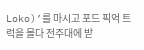Loko)’를 마시고 포드 픽억 트럭을 몰다 전주대에 받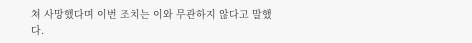쳐 사망했다며 이번 조치는 이와 무관하지 않다고 말했다.